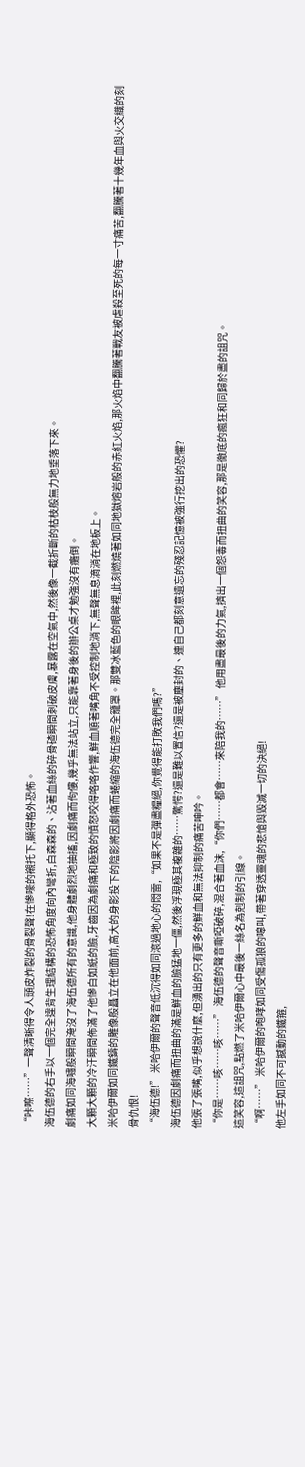“咔嚓……”一聲清晰得令人頭皮炸裂的骨裂聲!在慘嚎的襯托下,顯得格外恐怖。
海伍德的右手以一個完全違背生理結構的恐怖角度向內彎折,白森森的、沾著血絲的碎骨碴瞬間刺破皮膚,暴露在空氣中,然後像一截折斷的枯枝般無力地垂落下來。
劇痛如同海嘯般瞬間淹沒了海伍德所有的意識,他身體劇烈地抽搐,因劇痛而佝僂,幾乎無法站立,只能靠著身後的辦公桌才勉強沒有癱倒。
大顆大顆的冷汗瞬間佈滿了他慘白如紙的臉,牙齒因為劇痛和極致的憤怒咬得咯咯作響,鮮血順著嘴角不受控制地淌下,無聲無息滴淌在地板上。
米哈伊爾如同鐵鑄的雕像般矗立在他面前,高大的身影投下的陰影將因劇痛而蜷縮的海伍德完全籠罩。那雙冰藍色的眼眸裡,此刻燃燒著如同地獄熔岩般的赤紅火焰,那火焰中翻騰著戰友被虐殺至死的每一寸痛苦,翻騰著十幾年血與火交織的刻骨仇恨!
“海伍德!” 米哈伊爾的聲音低沉得如同滾過地心的悶雷,“如果不是彈盡糧絕,你覺得能打敗我們嗎?”
海伍德因劇痛而扭曲的滿是鮮血的臉猛地一僵,然後浮現極其複雜的……驚愕?還是難以置信?還是被塵封的、連自己都刻意遺忘的殘忍記憶被強行挖出的恐懼?
他張了張嘴,似乎想說什麼,但湧出的只有更多的鮮血和無法抑制的痛苦呻吟。
“你是……咳……咳……” 海伍德的聲音嘶啞破碎,混合著血沫,“你們……都會……來陪我的……” 他用盡最後的力氣,擠出一個怨毒而扭曲的笑容,那是徹底的瘋狂和同歸於盡的詛咒。
這笑容,這詛咒,點燃了米哈伊爾心中最後一絲名為剋制的引線。
“啊……” 米哈伊爾的咆哮如同受傷孤狼的嗥叫,帶著穿透靈魂的悲愴與毀滅一切的決絕!
他左手如同不可撼動的鐵箍,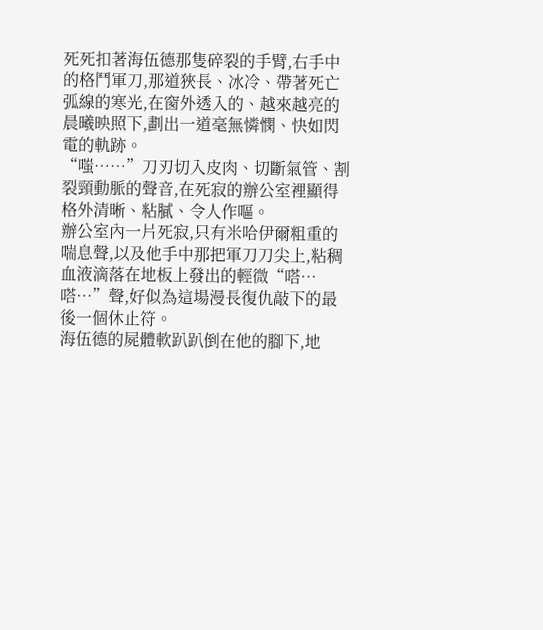死死扣著海伍德那隻碎裂的手臂,右手中的格鬥軍刀,那道狹長、冰冷、帶著死亡弧線的寒光,在窗外透入的、越來越亮的晨曦映照下,劃出一道毫無憐憫、快如閃電的軌跡。
“嗤……”刀刃切入皮肉、切斷氣管、割裂頸動脈的聲音,在死寂的辦公室裡顯得格外清晰、粘膩、令人作嘔。
辦公室內一片死寂,只有米哈伊爾粗重的喘息聲,以及他手中那把軍刀刀尖上,粘稠血液滴落在地板上發出的輕微“嗒…嗒…”聲,好似為這場漫長復仇敲下的最後一個休止符。
海伍德的屍體軟趴趴倒在他的腳下,地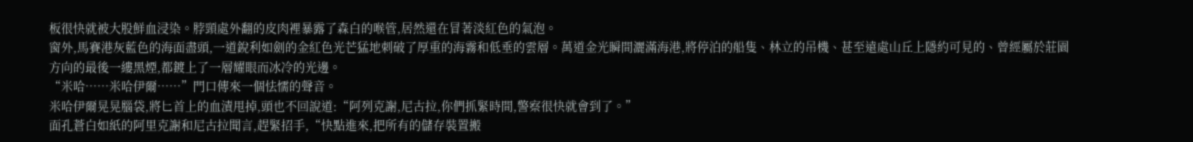板很快就被大股鮮血浸染。脖頸處外翻的皮肉裡暴露了森白的喉管,居然還在冒著淡紅色的氣泡。
窗外,馬賽港灰藍色的海面盡頭,一道銳利如劍的金紅色光芒猛地刺破了厚重的海霧和低垂的雲層。萬道金光瞬間灑滿海港,將停泊的船隻、林立的吊機、甚至遠處山丘上隱約可見的、曾經屬於莊園方向的最後一縷黑煙,都鍍上了一層耀眼而冰冷的光邊。
“米哈……米哈伊爾……”門口傳來一個怯懦的聲音。
米哈伊爾晃晃腦袋,將匕首上的血漬甩掉,頭也不回說道:“阿列克謝,尼古拉,你們抓緊時間,警察很快就會到了。”
面孔蒼白如紙的阿里克謝和尼古拉聞言,趕緊招手,“快點進來,把所有的儲存裝置搬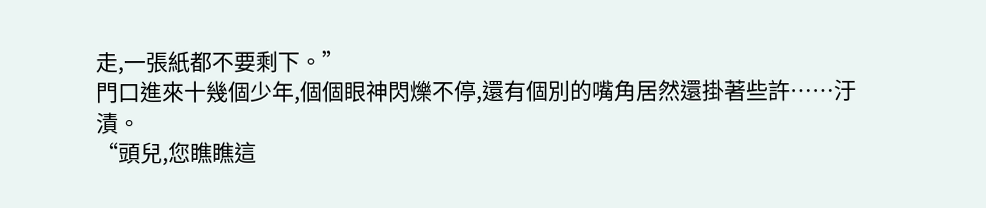走,一張紙都不要剩下。”
門口進來十幾個少年,個個眼神閃爍不停,還有個別的嘴角居然還掛著些許……汙漬。
“頭兒,您瞧瞧這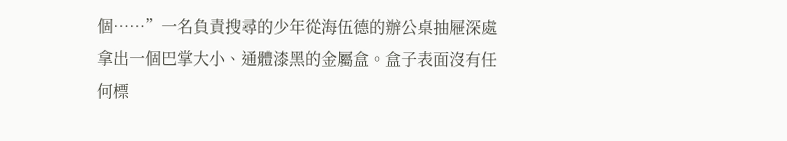個……”一名負責搜尋的少年從海伍德的辦公桌抽屜深處拿出一個巴掌大小、通體漆黑的金屬盒。盒子表面沒有任何標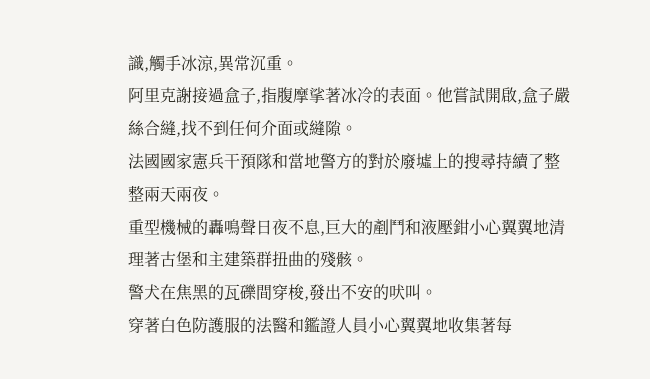識,觸手冰涼,異常沉重。
阿里克謝接過盒子,指腹摩挲著冰冷的表面。他嘗試開啟,盒子嚴絲合縫,找不到任何介面或縫隙。
法國國家憲兵干預隊和當地警方的對於廢墟上的搜尋持續了整整兩天兩夜。
重型機械的轟鳴聲日夜不息,巨大的剷鬥和液壓鉗小心翼翼地清理著古堡和主建築群扭曲的殘骸。
警犬在焦黑的瓦礫間穿梭,發出不安的吠叫。
穿著白色防護服的法醫和鑑證人員小心翼翼地收集著每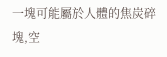一塊可能屬於人體的焦炭碎塊,空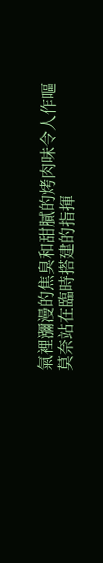氣裡瀰漫的焦臭和甜膩的烤肉味令人作嘔
莫奈站在臨時搭建的指揮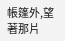帳篷外,望著那片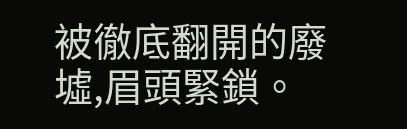被徹底翻開的廢墟,眉頭緊鎖。